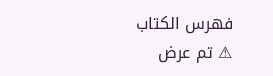فهرس الكتاب
⚠ تم عرض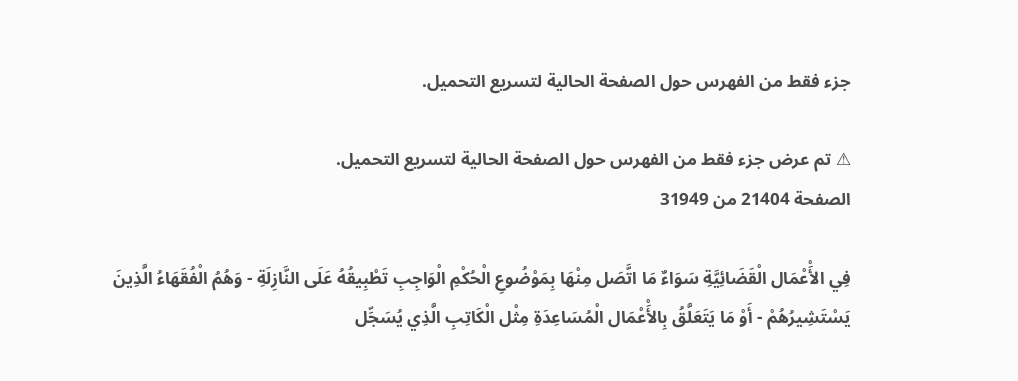جزء فقط من الفهرس حول الصفحة الحالية لتسريع التحميل.

⚠ تم عرض جزء فقط من الفهرس حول الصفحة الحالية لتسريع التحميل.
الصفحة 21404 من 31949

فِي الأَْعْمَال الْقَضَائِيَّةِ سَوَاءٌ مَا اتَّصَل مِنْهَا بِمَوْضُوعِ الْحُكْمِ الْوَاجِبِ تَطْبِيقُهُ عَلَى النَّازِلَةِ - وَهُمُ الْفُقَهَاءُ الَّذِينَ يَسْتَشِيرُهُمْ - أَوْ مَا يَتَعَلَّقُ بِالأَْعْمَال الْمُسَاعِدَةِ مِثْل الْكَاتِبِ الَّذِي يُسَجِّل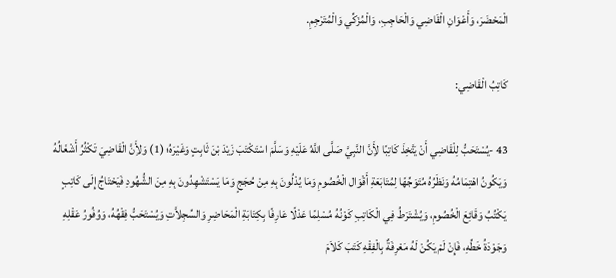الْمَحْضَرَ، وَأَعْوَانِ الْقَاضِي وَالْحَاجِبِ، وَالْمُزَكِّي وَالْمُتَرْجِمِ.

كَاتِبُ الْقَاضِي:

43 -يُسْتَحَبُّ لِلْقَاضِي أَنْ يَتَّخِذَ كَاتِبًا لأَِنَّ النَّبِيَّ صَلَّى اللَّهُ عَلَيْهِ وَسَلَّمَ اسْتَكْتَبَ زَيْدَ بْنَ ثَابِتٍ وَغَيْرَهُ؛ (1) وَلأَِنَّ الْقَاضِيَ تَكْثُرُ أَشْغَالُهُ وَيَكُونُ اهْتِمَامُهُ وَنَظَرُهُ مُتَوَجِّهًا لِمُتَابَعَةِ أَقْوَال الْخُصُومِ وَمَا يُدْلُونَ بِهِ مِنْ حُجَجٍ وَمَا يَسْتَشْهِدُونَ بِهِ مِنَ الشُّهُودِ فَيَحْتَاجُ إِلَى كَاتِبٍ يَكْتُبُ وَقَائِعَ الْخُصُومِ، وَيُشْتَرَطُ فِي الْكَاتِبِ كَوْنُهُ مُسْلِمًا عَدْلًا عَارِفًا بِكِتَابَةِ الْمَحَاضِرِ وَالسِّجِلاَّتِ وَيُسْتَحَبُّ فِقْهُهُ، وَوُفُورُ عَقْلِهِ وَجَوْدَةُ خَطِّهِ، فَإِنْ لَمْ يَكُنْ لَهُ مَعْرِفَةٌ بِالْفِقْهِ كَتَبَ كَلاَمَ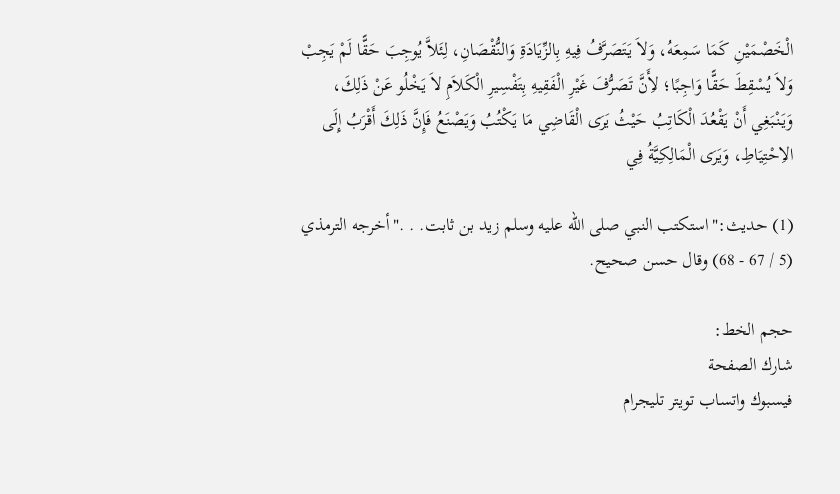الْخَصْمَيْنِ كَمَا سَمِعَهُ، وَلاَ يَتَصَرَّفُ فِيهِ بِالزِّيَادَةِ وَالنُّقْصَانِ، لِئَلاَّ يُوجِبَ حَقًّا لَمْ يَجِبْ وَلاَ يُسْقِطَ حَقًّا وَاجِبًا؛ لأَِنَّ تَصَرُّفَ غَيْرِ الْفَقِيهِ بِتَفْسِيرِ الْكَلاَمِ لاَ يَخْلُو عَنْ ذَلِكَ، وَيَنْبَغِي أَنْ يَقْعُدَ الْكَاتِبُ حَيْثُ يَرَى الْقَاضِي مَا يَكْتُبُ وَيَصْنَعُ فَإِنَّ ذَلِكَ أَقْرَبُ إِلَى الاِحْتِيَاطِ، وَيَرَى الْمَالِكِيَّةُ فِي

(1) حديث:"استكتب النبي صلى الله عليه وسلم زيد بن ثابت. . ."أخرجه الترمذي (5 / 67 - 68) وقال حسن صحيح.

حجم الخط:
شارك الصفحة
فيسبوك واتساب تويتر تليجرام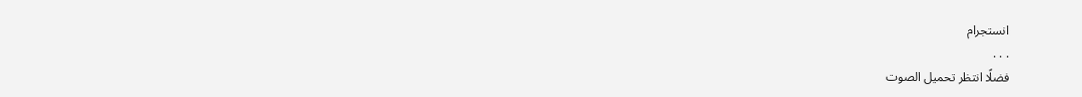انستجرام
. . .
فضلًا انتظر تحميل الصوت